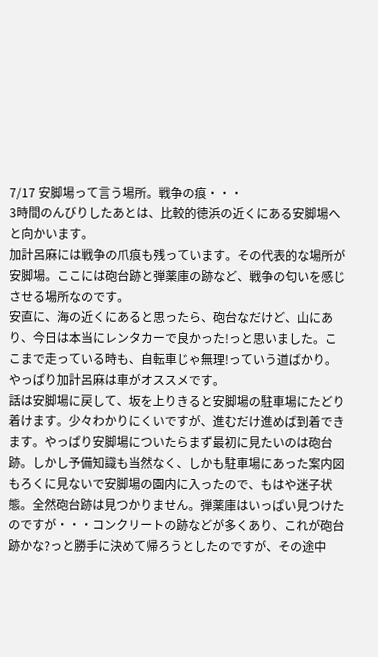7/17 安脚場って言う場所。戦争の痕・・・
3時間のんびりしたあとは、比較的徳浜の近くにある安脚場へと向かいます。
加計呂麻には戦争の爪痕も残っています。その代表的な場所が安脚場。ここには砲台跡と弾薬庫の跡など、戦争の匂いを感じさせる場所なのです。
安直に、海の近くにあると思ったら、砲台なだけど、山にあり、今日は本当にレンタカーで良かった!っと思いました。ここまで走っている時も、自転車じゃ無理!っていう道ばかり。やっぱり加計呂麻は車がオススメです。
話は安脚場に戻して、坂を上りきると安脚場の駐車場にたどり着けます。少々わかりにくいですが、進むだけ進めば到着できます。やっぱり安脚場についたらまず最初に見たいのは砲台跡。しかし予備知識も当然なく、しかも駐車場にあった案内図もろくに見ないで安脚場の園内に入ったので、もはや迷子状態。全然砲台跡は見つかりません。弾薬庫はいっぱい見つけたのですが・・・コンクリートの跡などが多くあり、これが砲台跡かな?っと勝手に決めて帰ろうとしたのですが、その途中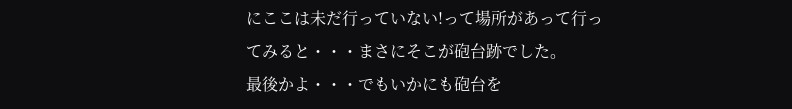にここは未だ行っていない!って場所があって行ってみると・・・まさにそこが砲台跡でした。
最後かよ・・・でもいかにも砲台を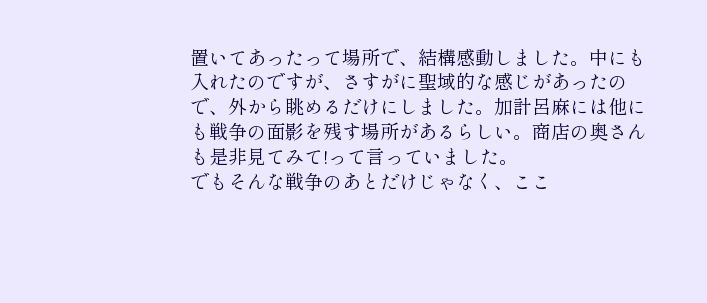置いてあったって場所で、結構感動しました。中にも入れたのですが、さすがに聖域的な感じがあったので、外から眺めるだけにしました。加計呂麻には他にも戦争の面影を残す場所があるらしい。商店の奥さんも是非見てみて!って言っていました。
でもそんな戦争のあとだけじゃなく、ここ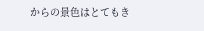からの景色はとてもき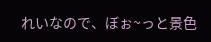れいなので、ぼぉ~っと景色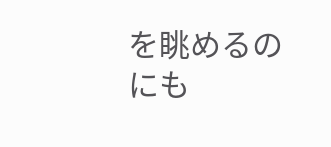を眺めるのにも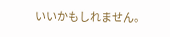いいかもしれません。